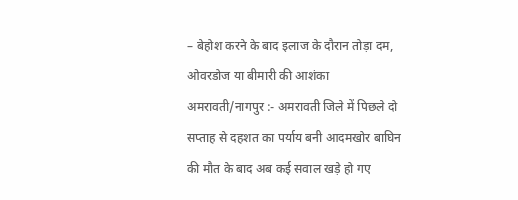– बेहोश करने के बाद इलाज के दौरान तोड़ा दम, ओवरडोज या बीमारी की आशंका
अमरावती/नागपुर :- अमरावती जिले में पिछले दो सप्ताह से दहशत का पर्याय बनी आदमखोर बाघिन की मौत के बाद अब कई सवाल खड़े हो गए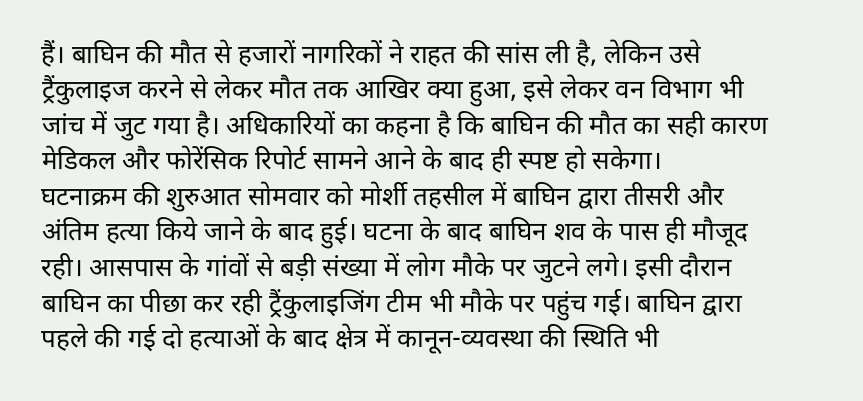हैं। बाघिन की मौत से हजारों नागरिकों ने राहत की सांस ली है, लेकिन उसे ट्रैंकुलाइज करने से लेकर मौत तक आखिर क्या हुआ, इसे लेकर वन विभाग भी जांच में जुट गया है। अधिकारियों का कहना है कि बाघिन की मौत का सही कारण मेडिकल और फोरेंसिक रिपोर्ट सामने आने के बाद ही स्पष्ट हो सकेगा।
घटनाक्रम की शुरुआत सोमवार को मोर्शी तहसील में बाघिन द्वारा तीसरी और अंतिम हत्या किये जाने के बाद हुई। घटना के बाद बाघिन शव के पास ही मौजूद रही। आसपास के गांवों से बड़ी संख्या में लोग मौके पर जुटने लगे। इसी दौरान बाघिन का पीछा कर रही ट्रैंकुलाइजिंग टीम भी मौके पर पहुंच गई। बाघिन द्वारा पहले की गई दो हत्याओं के बाद क्षेत्र में कानून-व्यवस्था की स्थिति भी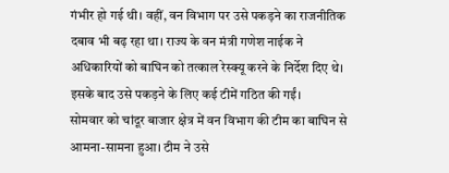गंभीर हो गई थी। वहीं, वन विभाग पर उसे पकड़ने का राजनीतिक दबाव भी बढ़ रहा था। राज्य के वन मंत्री गणेश नाईक ने अधिकारियों को बाघिन को तत्काल रेस्क्यू करने के निर्देश दिए थे। इसके बाद उसे पकड़ने के लिए कई टीमें गठित की गईं।
सोमवार को चांदूर बाजार क्षेत्र में वन विभाग की टीम का बाघिन से आमना-सामना हुआ। टीम ने उसे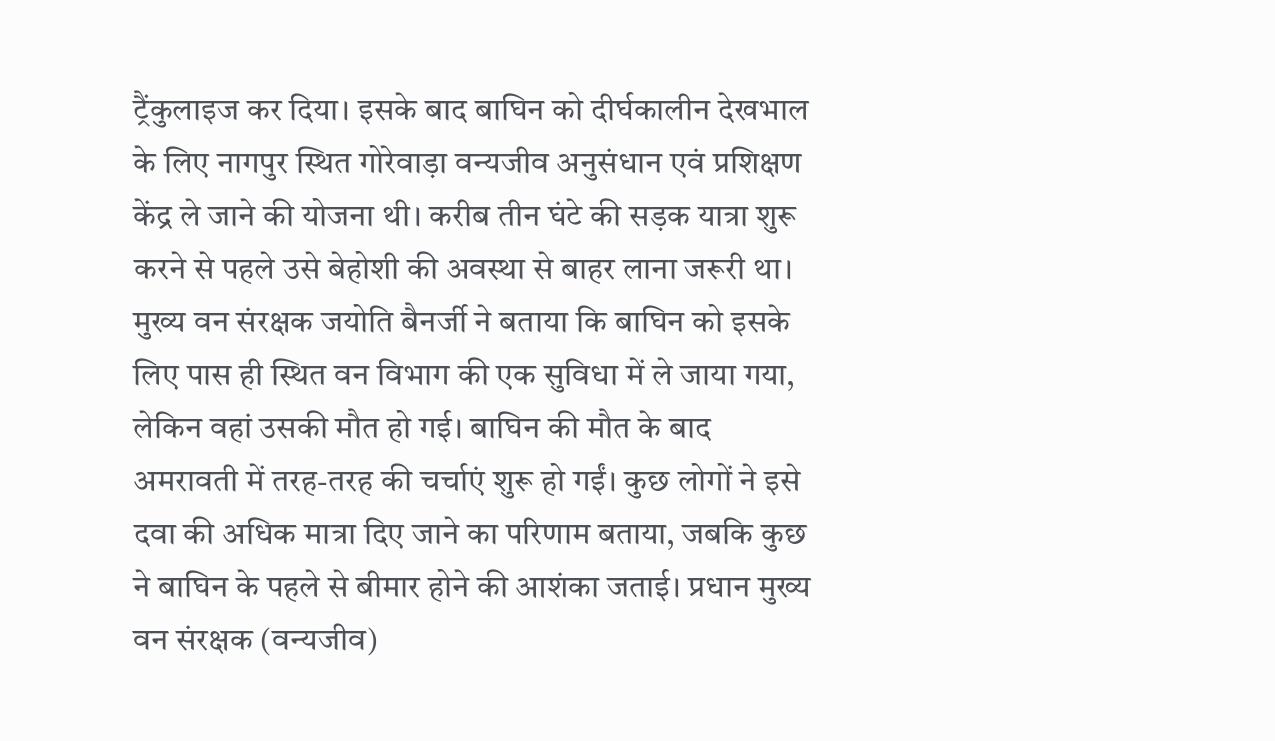ट्रैंकुलाइज कर दिया। इसके बाद बाघिन को दीर्घकालीन देखभाल के लिए नागपुर स्थित गोरेवाड़ा वन्यजीव अनुसंधान एवं प्रशिक्षण केंद्र ले जाने की योजना थी। करीब तीन घंटे की सड़क यात्रा शुरू करने से पहले उसे बेहोशी की अवस्था से बाहर लाना जरूरी था। मुख्य वन संरक्षक जयोति बैनर्जी ने बताया कि बाघिन को इसके लिए पास ही स्थित वन विभाग की एक सुविधा में ले जाया गया, लेकिन वहां उसकी मौत हो गई। बाघिन की मौत के बाद अमरावती में तरह-तरह की चर्चाएं शुरू हो गईं। कुछ लोगों ने इसे दवा की अधिक मात्रा दिए जाने का परिणाम बताया, जबकि कुछ ने बाघिन के पहले से बीमार होने की आशंका जताई। प्रधान मुख्य वन संरक्षक (वन्यजीव)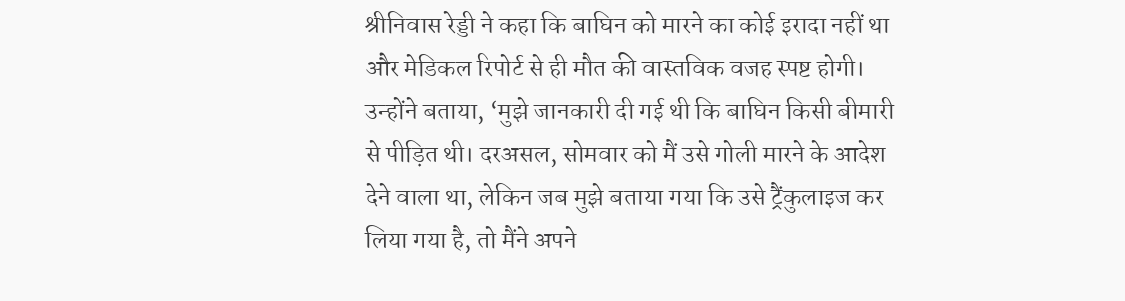श्रीनिवास रेड्डी ने कहा कि बाघिन को मारने का कोई इरादा नहीं था और मेडिकल रिपोर्ट से ही मौत की वास्तविक वजह स्पष्ट होगी। उन्होंने बताया, ‘मुझे जानकारी दी गई थी कि बाघिन किसी बीमारी से पीड़ित थी। दरअसल, सोमवार को मैं उसे गोली मारने के आदेश देने वाला था, लेकिन जब मुझे बताया गया कि उसे ट्रैंकुलाइज कर लिया गया है, तो मैंने अपने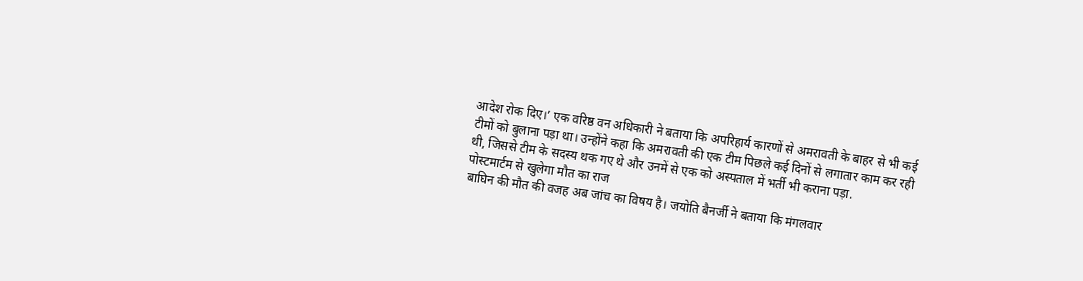आदेश रोक दिए।’ एक वरिष्ठ वन अधिकारी ने बताया कि अपरिहार्य कारणों से अमरावती के बाहर से भी कई टीमों को बुलाना पड़ा था। उन्होंने कहा कि अमरावती की एक टीम पिछले कई दिनों से लगातार काम कर रही थी, जिससे टीम के सदस्य थक गए थे और उनमें से एक को अस्पताल में भर्ती भी कराना पड़ा.
पोस्टमार्टम से खुलेगा मौत का राज
बाघिन की मौत की वजह अब जांच का विषय है। जयोति बैनर्जी ने बताया कि मंगलवार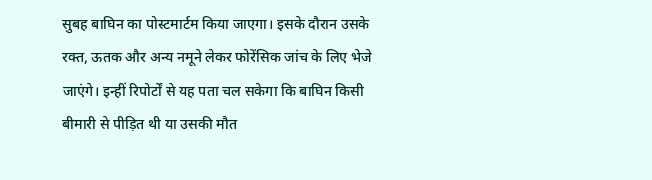सुबह बाघिन का पोस्टमार्टम किया जाएगा। इसके दौरान उसके रक्त, ऊतक और अन्य नमूने लेकर फोरेंसिक जांच के लिए भेजे जाएंगे। इन्हीं रिपोर्टों से यह पता चल सकेगा कि बाघिन किसी बीमारी से पीड़ित थी या उसकी मौत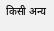किसी अन्य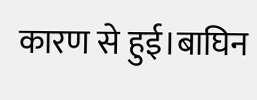कारण से हुई।बाघिन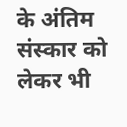के अंतिम संस्कार को लेकर भी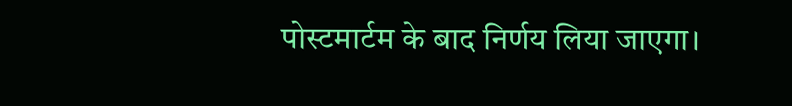पोस्टमार्टम के बाद निर्णय लिया जाएगा।